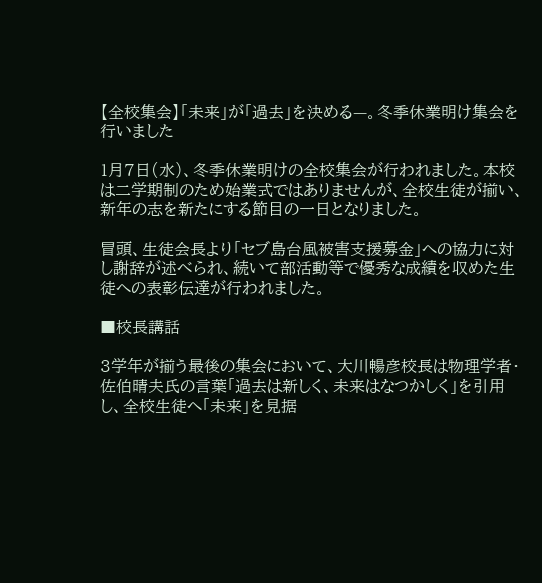【全校集会】「未来」が「過去」を決める—。冬季休業明け集会を行いました

1月7日(水)、冬季休業明けの全校集会が行われました。本校は二学期制のため始業式ではありませんが、全校生徒が揃い、新年の志を新たにする節目の一日となりました。

冒頭、生徒会長より「セブ島台風被害支援募金」への協力に対し謝辞が述べられ、続いて部活動等で優秀な成績を収めた生徒への表彰伝達が行われました。

■校長講話

3学年が揃う最後の集会において、大川暢彦校長は物理学者・佐伯晴夫氏の言葉「過去は新しく、未来はなつかしく」を引用し、全校生徒へ「未来」を見据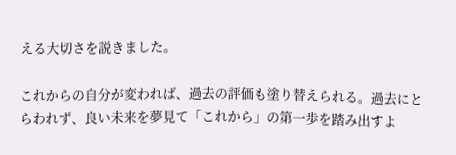える大切さを説きました。

これからの自分が変われば、過去の評価も塗り替えられる。過去にとらわれず、良い未来を夢見て「これから」の第一歩を踏み出すよ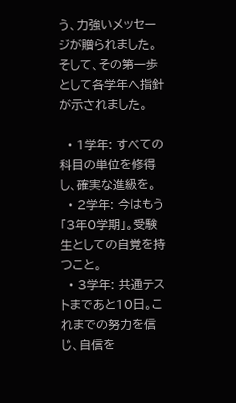う、力強いメッセージが贈られました。そして、その第一歩として各学年へ指針が示されました。

  • 1学年: すべての科目の単位を修得し、確実な進級を。
  • 2学年: 今はもう「3年0学期」。受験生としての自覚を持つこと。
  • 3学年: 共通テストまであと10日。これまでの努力を信じ、自信を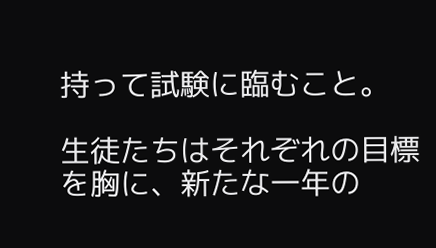持って試験に臨むこと。

生徒たちはそれぞれの目標を胸に、新たな一年の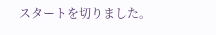スタートを切りました。